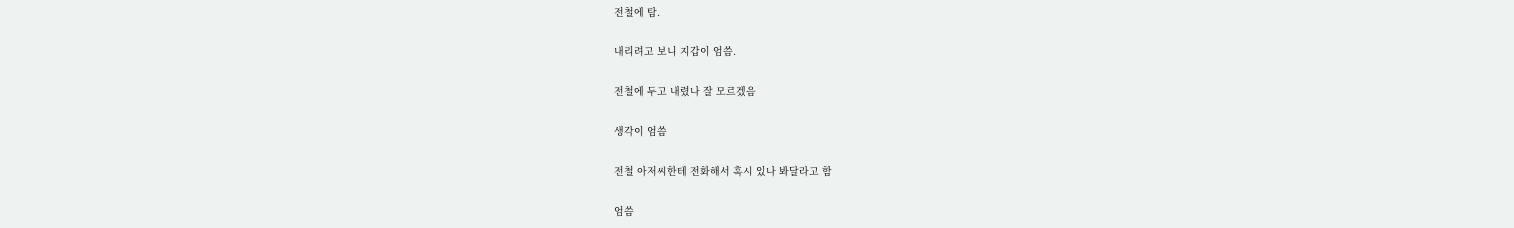전철에 탐.

내리려고 보니 지갑이 엄씀.

전철에 두고 내렸나 잘 모르겠음

생각이 엄씀

전철 아저씨한테 전화해서 혹시 있나 봐달라고 함

엄씀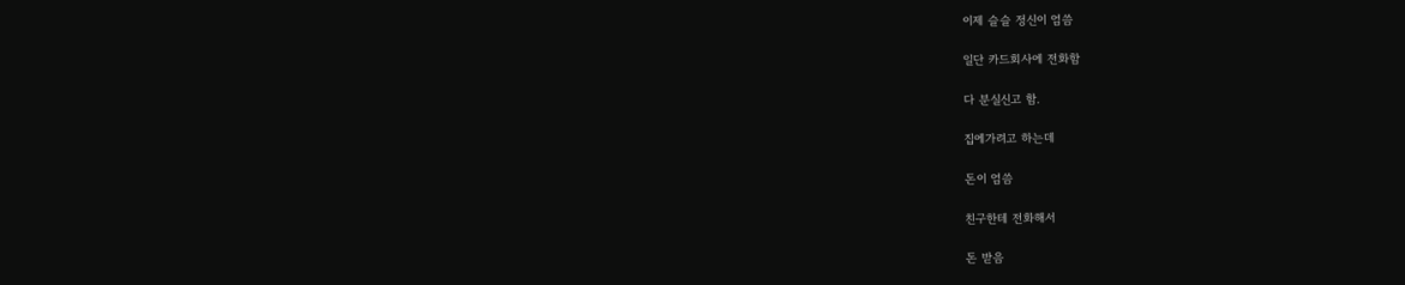이제 슬슬 정신이 엄씀

일단 카드회사에 전화함

다 분실신고 함.

집에가려고 하는데

돈이 엄씀

친구한테 전화해서

돈 받음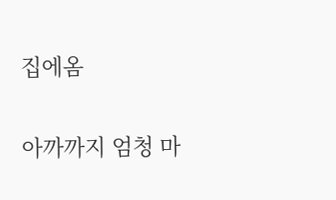집에옴

아까까지 엄청 마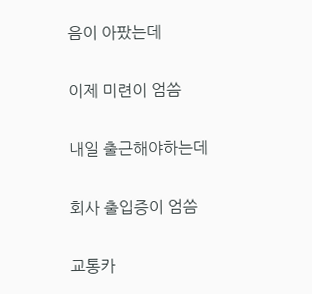음이 아팠는데

이제 미련이 엄씀

내일 출근해야하는데

회사 출입증이 엄씀

교통카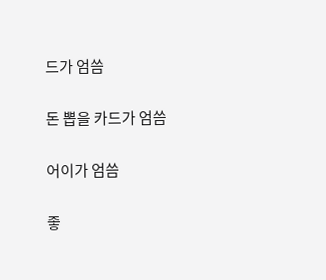드가 엄씀

돈 뽑을 카드가 엄씀

어이가 엄씀

좋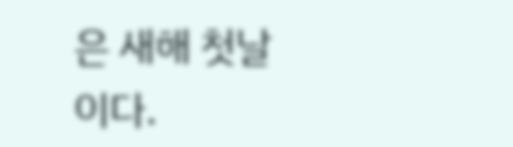은 새해 첫날이다.